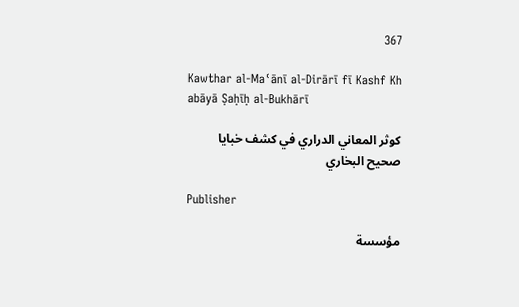367

Kawthar al-Maʿānī al-Dirārī fī Kashf Kh abāyā Ṣaḥīḥ al-Bukhārī

كوثر المعاني الدراري في كشف خبايا صحيح البخاري

Publisher

مؤسسة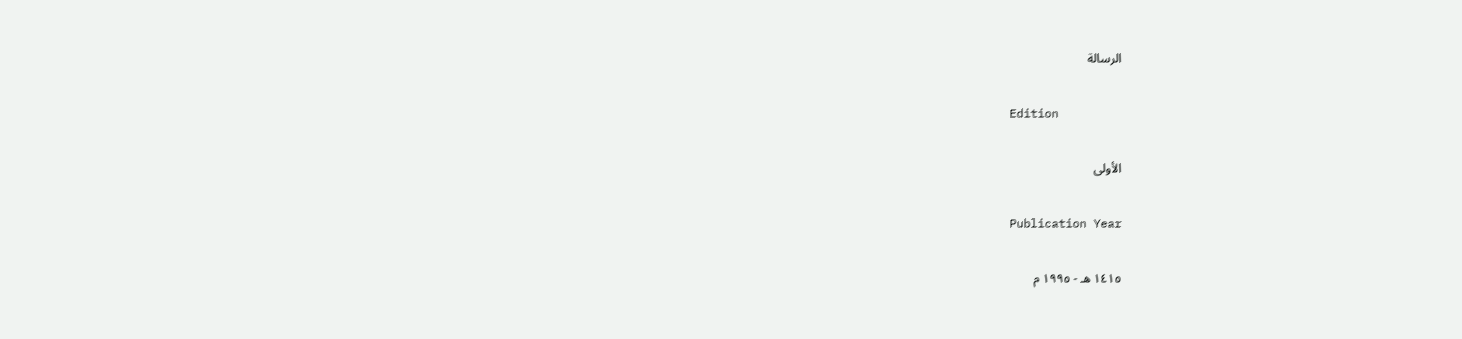الرسالة

Edition

الأولى

Publication Year

١٤١٥ هـ - ١٩٩٥ م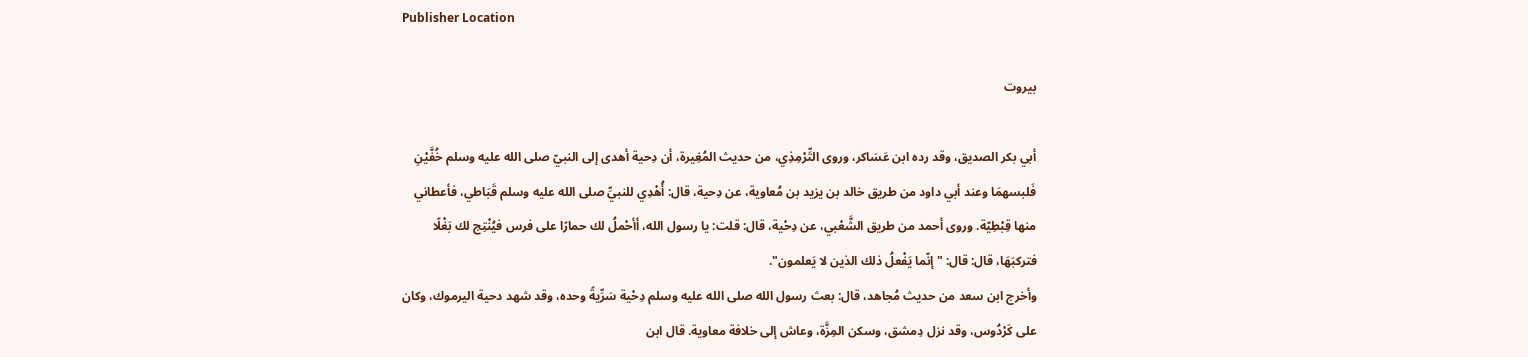Publisher Location

بيروت

أبي بكر الصديق، وقد رده ابن عَسَاكر، وروى التِّرْمِذِي، من حديث المُغِيرة، أن دِحية أهدى إلى النبيّ صلى الله عليه وسلم خُفَّيْنِ فَلبسهمَا وعند أبي داود من طريق خالد بن يزيد بن مُعاوية، عن دِحية، قال: أُهْدِي للنبيِّ صلى الله عليه وسلم قَبَاطي، فأعطاني منها قِبْطِيّة. وروى أحمد من طريق الشَّعْبي، عن دِحْية، قال: قلت: يا رسول الله، أأحْملُ لك حمارًا على فرس فيُنْتِج لك بَغْلًا فتركبَهَا، قال: قال: "إنّما يَفْعلُ ذلك الذين لا يَعلمون".
وأخرج ابن سعد من حديث مُجاهد، قال: بعث رسول الله صلى الله عليه وسلم دِحْية سَرِّيةً وحده، وقد شهد دحية اليرموك، وكان على كَرْدُوس، وقد نزل دِمشق، وسكن المِزَّة، وعاش إلى خلافة معاوية. قال ابن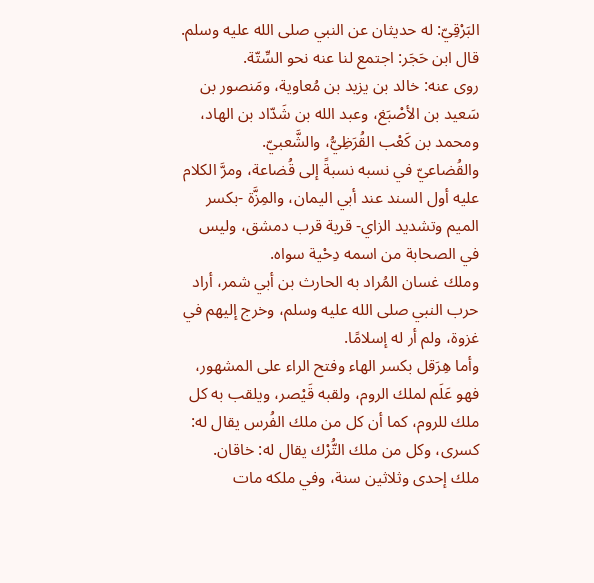البَرْقِيّ: له حديثان عن النبي صلى الله عليه وسلم. قال ابن حَجَر: اجتمع لنا عنه نحو السِّتّة.
روى عنه: خالد بن يزيد بن مُعاوية، ومَنصور بن سَعيد بن الأصْبَغ، وعبد الله بن شَدّاد بن الهاد، ومحمد بن كَعْب القُرَظِيُّ، والشَّعبيّ.
والقُضاعيّ في نسبه نسبةً إلى قُضاعة، ومرَّ الكلام عليه أول السند عند أبي اليمان، والمِزَّة -بكسر الميم وتشديد الزاي- قرية قرب دمشق، وليس في الصحابة من اسمه دِحْية سواه.
وملك غسان المُراد به الحارث بن أبي شمر، أراد حرب النبي صلى الله عليه وسلم، وخرج إليهم في غزوة، ولم أر له إسلامًا.
وأما هِرَقل بكسر الهاء وفتح الراء على المشهور، فهو عَلَم لملك الروم، ولقبه قَيْصر، ويلقب به كل ملك للروم، كما أن كل من ملك الفُرس يقال له: كسرى، وكل من ملك التُّرْك يقال له: خاقان.
ملك إحدى وثلاثين سنة، وفي ملكه مات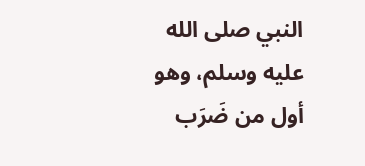النبي صلى الله عليه وسلم، وهو أول من ضَرَب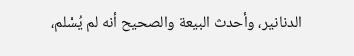الدنانير، وأحدث البيعة والصحيح أنه لم يُسْلم،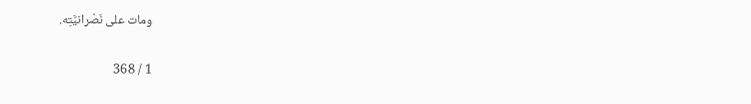ومات على نَصْرانيَّتِه.

1 / 368